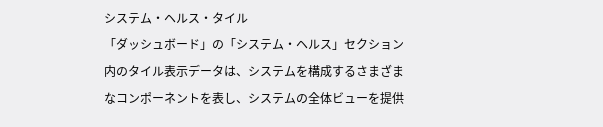システム・ヘルス・タイル
「ダッシュボード」の「システム・ヘルス」セクション内のタイル表示データは、システムを構成するさまざまなコンポーネントを表し、システムの全体ビューを提供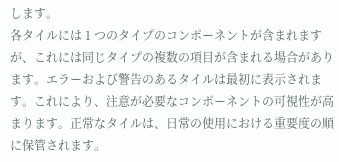します。
各タイルには 1 つのタイプのコンポーネントが含まれますが、これには同じタイプの複数の項目が含まれる場合があります。エラーおよび警告のあるタイルは最初に表示されます。これにより、注意が必要なコンポーネントの可視性が高まります。正常なタイルは、日常の使用における重要度の順に保管されます。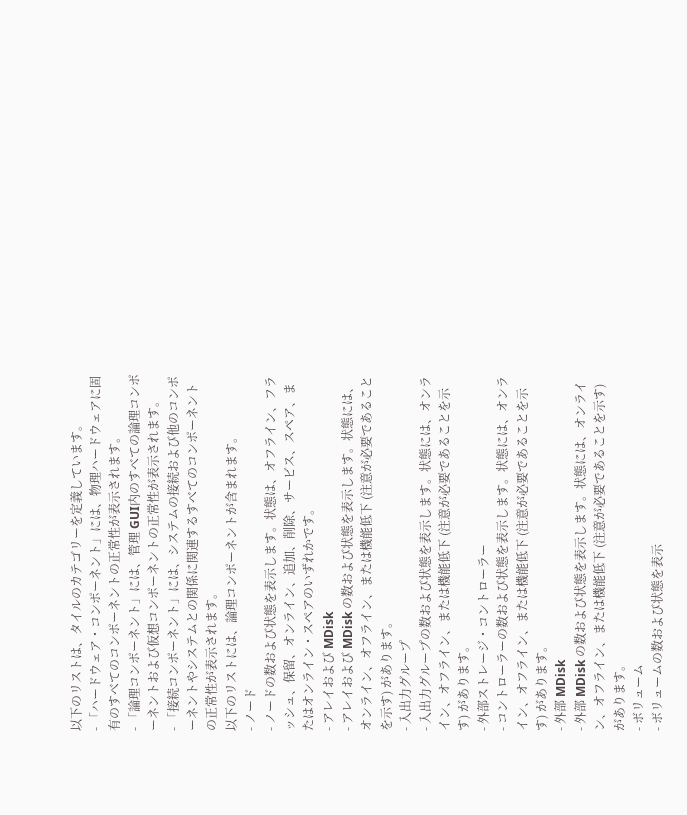以下のリストは、タイルのカテゴリーを定義しています。
- 「ハードウェア・コンポーネント」には、物理ハードウェアに固有のすべてのコンポーネントの正常性が表示されます。
- 「論理コンポーネント」には、管理 GUI内のすべての論理コンポーネントおよび仮想コンポーネントの正常性が表示されます。
- 「接続コンポーネント」には、システムの接続および他のコンポーネントやシステムとの関係に関連するすべてのコンポーネントの正常性が表示されます。
以下のリストには、論理コンポーネントが含まれます。
- ノード
- ノードの数および状態を表示します。状態は、オフライン、フラッシュ、保留、オンライン、追加、削除、サービス、スペア、またはオンライン・スペアのいずれかです。
- アレイおよび MDisk
- アレイおよび MDisk の数および状態を表示します。状態には、オンライン、オフライン、または機能低下 (注意が必要であることを示す) があります。
- 入出力グループ
- 入出力グループの数および状態を表示します。状態には、オンライン、オフライン、または機能低下 (注意が必要であることを示す) があります。
- 外部ストレージ・コントローラー
- コントローラーの数および状態を表示します。状態には、オンライン、オフライン、または機能低下 (注意が必要であることを示す) があります。
- 外部 MDisk
- 外部 MDisk の数および状態を表示します。状態には、オンライン、オフライン、または機能低下 (注意が必要であることを示す) があります。
- ボリューム
- ボリュームの数および状態を表示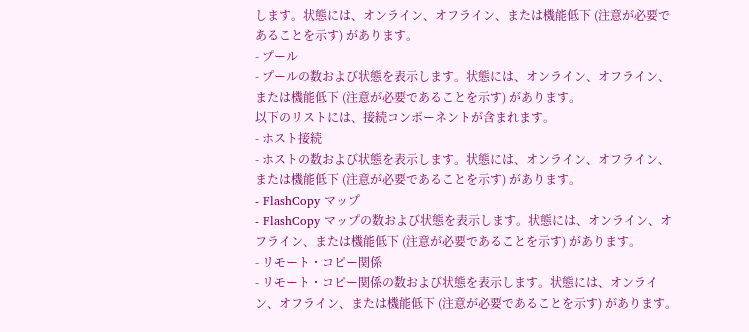します。状態には、オンライン、オフライン、または機能低下 (注意が必要であることを示す) があります。
- プール
- プールの数および状態を表示します。状態には、オンライン、オフライン、または機能低下 (注意が必要であることを示す) があります。
以下のリストには、接続コンポーネントが含まれます。
- ホスト接続
- ホストの数および状態を表示します。状態には、オンライン、オフライン、または機能低下 (注意が必要であることを示す) があります。
- FlashCopy マップ
- FlashCopy マップの数および状態を表示します。状態には、オンライン、オフライン、または機能低下 (注意が必要であることを示す) があります。
- リモート・コピー関係
- リモート・コピー関係の数および状態を表示します。状態には、オンライン、オフライン、または機能低下 (注意が必要であることを示す) があります。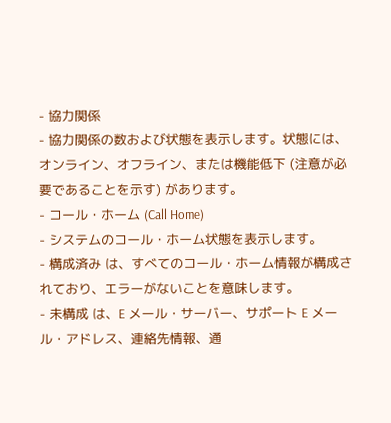- 協力関係
- 協力関係の数および状態を表示します。状態には、オンライン、オフライン、または機能低下 (注意が必要であることを示す) があります。
- コール・ホーム (Call Home)
- システムのコール・ホーム状態を表示します。
- 構成済み は、すべてのコール・ホーム情報が構成されており、エラーがないことを意味します。
- 未構成 は、E メール・サーバー、サポート E メール・アドレス、連絡先情報、通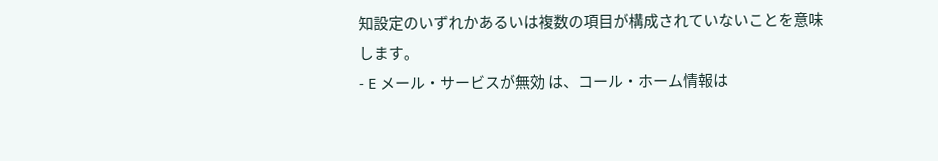知設定のいずれかあるいは複数の項目が構成されていないことを意味します。
- E メール・サービスが無効 は、コール・ホーム情報は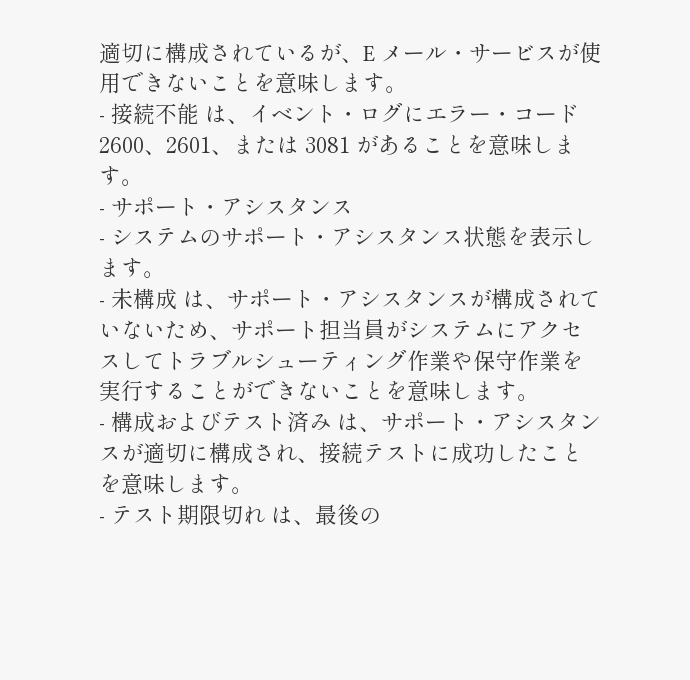適切に構成されているが、E メール・サービスが使用できないことを意味します。
- 接続不能 は、イベント・ログにエラー・コード 2600、2601、または 3081 があることを意味します。
- サポート・アシスタンス
- システムのサポート・アシスタンス状態を表示します。
- 未構成 は、サポート・アシスタンスが構成されていないため、サポート担当員がシステムにアクセスしてトラブルシューティング作業や保守作業を実行することができないことを意味します。
- 構成およびテスト済み は、サポート・アシスタンスが適切に構成され、接続テストに成功したことを意味します。
- テスト期限切れ は、最後の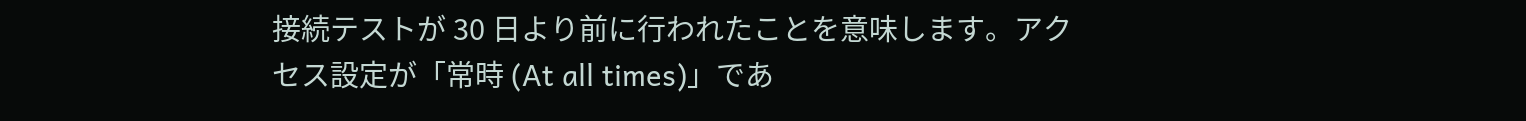接続テストが 30 日より前に行われたことを意味します。アクセス設定が「常時 (At all times)」であ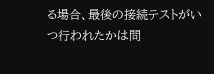る場合、最後の接続テストがいつ行われたかは問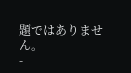題ではありません。
-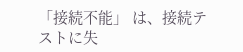「接続不能」 は、接続テストに失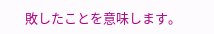敗したことを意味します。